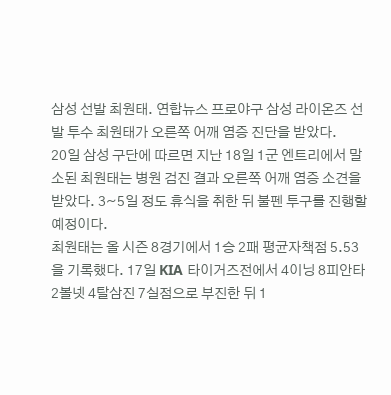삼성 선발 최원태. 연합뉴스 프로야구 삼성 라이온즈 선발 투수 최원태가 오른쪽 어깨 염증 진단을 받았다.
20일 삼성 구단에 따르면 지난 18일 1군 엔트리에서 말소된 최원태는 병원 검진 결과 오른쪽 어깨 염증 소견을 받았다. 3~5일 정도 휴식을 취한 뒤 불펜 투구를 진행할 예정이다.
최원태는 올 시즌 8경기에서 1승 2패 평균자책점 5.53을 기록했다. 17일 KIA 타이거즈전에서 4이닝 8피안타 2볼넷 4탈삼진 7실점으로 부진한 뒤 1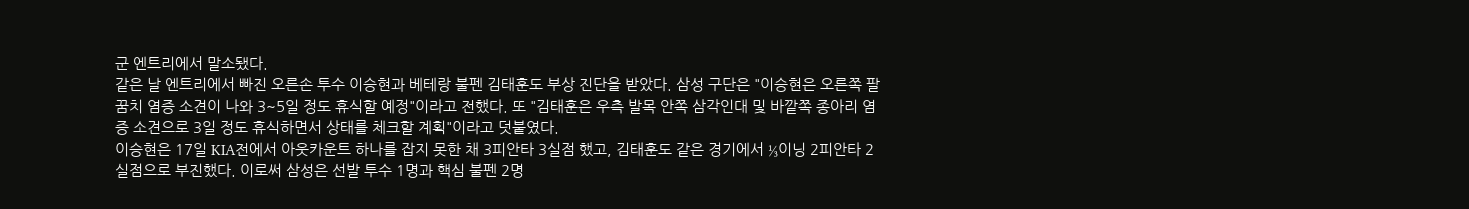군 엔트리에서 말소됐다.
같은 날 엔트리에서 빠진 오른손 투수 이승현과 베테랑 불펜 김태훈도 부상 진단을 받았다. 삼성 구단은 "이승현은 오른쪽 팔꿈치 염증 소견이 나와 3~5일 정도 휴식할 예정"이라고 전했다. 또 "김태훈은 우측 발목 안쪽 삼각인대 및 바깥쪽 종아리 염증 소견으로 3일 정도 휴식하면서 상태를 체크할 계획"이라고 덧붙였다.
이승현은 17일 KIA전에서 아웃카운트 하나를 잡지 못한 채 3피안타 3실점 했고, 김태훈도 같은 경기에서 ⅓이닝 2피안타 2실점으로 부진했다. 이로써 삼성은 선발 투수 1명과 핵심 불펜 2명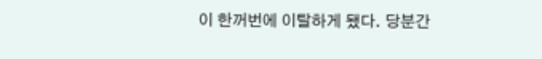이 한꺼번에 이탈하게 됐다. 당분간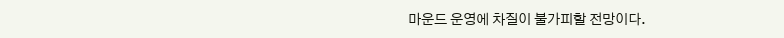마운드 운영에 차질이 불가피할 전망이다.